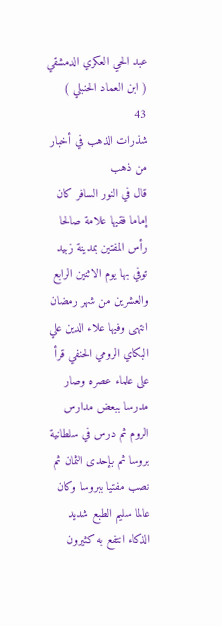عبد الحي العكري الدمشقي ( ابن العماد الحنبلي )
43
شذرات الذهب في أخبار من ذهب
قال في النور السافر كان إماما فقيها علامة صالحا رأس المفتين بمدينة زبيد توفي بها يوم الاثنين الرابع والعشرين من شهر رمضان انتهى وفيها علاء الدين علي البكاي الرومي الحنفي قرأ على علماء عصره وصار مدرسا ببعض مدارس الروم ثم درس في سلطانية بروسا ثم بإحدى الثمان ثم نصب مفتيا ببروسا وكان عالما سليم الطبع شديد الذكاء انتفع به كثيرون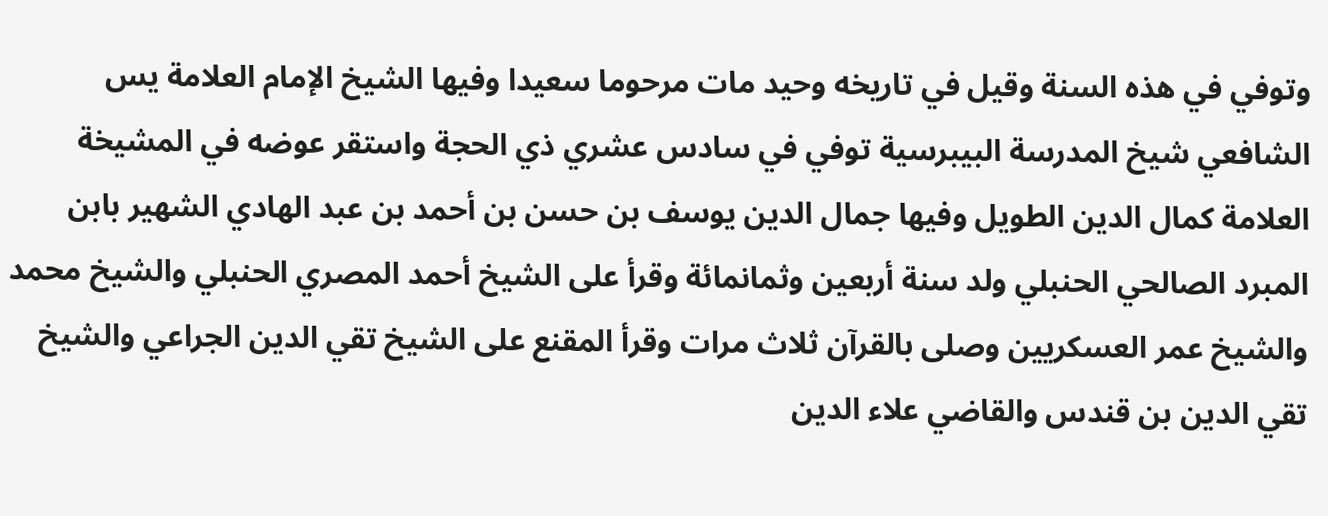وتوفي في هذه السنة وقيل في تاريخه وحيد مات مرحوما سعيدا وفيها الشيخ الإمام العلامة يس الشافعي شيخ المدرسة البيبرسية توفي في سادس عشري ذي الحجة واستقر عوضه في المشيخة العلامة كمال الدين الطويل وفيها جمال الدين يوسف بن حسن بن أحمد بن عبد الهادي الشهير بابن المبرد الصالحي الحنبلي ولد سنة أربعين وثمانمائة وقرأ على الشيخ أحمد المصري الحنبلي والشيخ محمد والشيخ عمر العسكريين وصلى بالقرآن ثلاث مرات وقرأ المقنع على الشيخ تقي الدين الجراعي والشيخ تقي الدين بن قندس والقاضي علاء الدين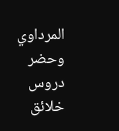المرداوي وحضر دروس خلائق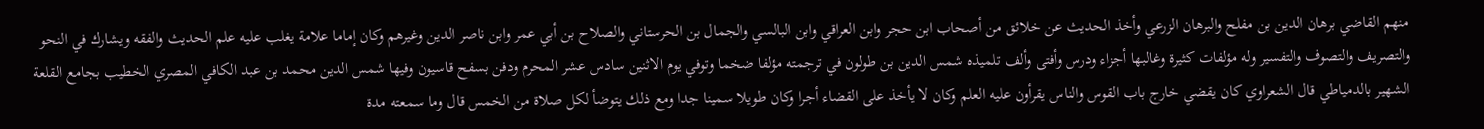منهم القاضي برهان الدين بن مفلح والبرهان الزرعي وأخذ الحديث عن خلائق من أصحاب ابن حجر وابن العراقي وابن البالسي والجمال بن الحرستاني والصلاح بن أبي عمر وابن ناصر الدين وغيرهم وكان إماما علامة يغلب عليه علم الحديث والفقه ويشارك في النحو والتصريف والتصوف والتفسير وله مؤلفات كثيرة وغالبها أجزاء ودرس وأفتى وألف تلميذه شمس الدين بن طولون في ترجمته مؤلفا ضخما وتوفي يوم الاثنين سادس عشر المحرم ودفن بسفح قاسيون وفيها شمس الدين محمد بن عبد الكافي المصري الخطيب بجامع القلعة الشهير بالدمياطي قال الشعراوي كان يقضي خارج باب القوس والناس يقرأون عليه العلم وكان لا يأخذ على القضاء أجرا وكان طويلا سمينا جدا ومع ذلك يتوضأ لكل صلاة من الخمس قال وما سمعته مدة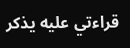قراءتي عليه يذكر